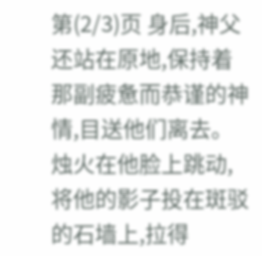第(2/3)页 身后,神父还站在原地,保持着那副疲惫而恭谨的神情,目送他们离去。 烛火在他脸上跳动,将他的影子投在斑驳的石墙上,拉得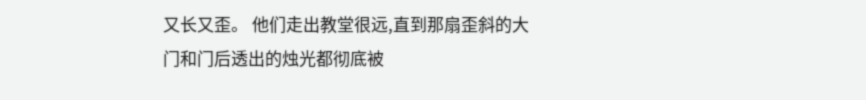又长又歪。 他们走出教堂很远,直到那扇歪斜的大门和门后透出的烛光都彻底被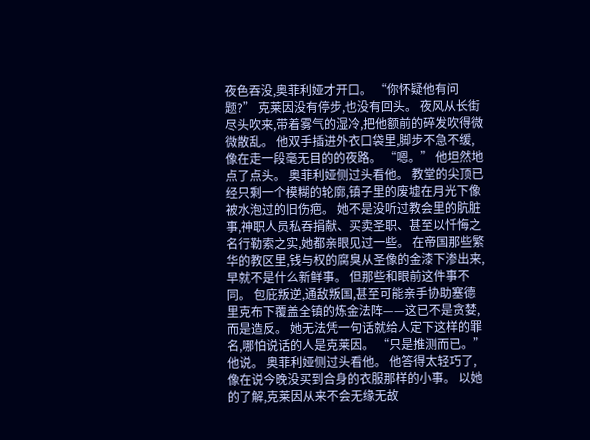夜色吞没,奥菲利娅才开口。 “你怀疑他有问题?” 克莱因没有停步,也没有回头。 夜风从长街尽头吹来,带着雾气的湿冷,把他额前的碎发吹得微微散乱。 他双手插进外衣口袋里,脚步不急不缓,像在走一段毫无目的的夜路。 “嗯。” 他坦然地点了点头。 奥菲利娅侧过头看他。 教堂的尖顶已经只剩一个模糊的轮廓,镇子里的废墟在月光下像被水泡过的旧伤疤。 她不是没听过教会里的肮脏事,神职人员私吞捐献、买卖圣职、甚至以忏悔之名行勒索之实,她都亲眼见过一些。 在帝国那些繁华的教区里,钱与权的腐臭从圣像的金漆下渗出来,早就不是什么新鲜事。 但那些和眼前这件事不同。 包庇叛逆,通敌叛国,甚至可能亲手协助塞德里克布下覆盖全镇的炼金法阵——这已不是贪婪,而是造反。 她无法凭一句话就给人定下这样的罪名,哪怕说话的人是克莱因。 “只是推测而已。” 他说。 奥菲利娅侧过头看他。 他答得太轻巧了,像在说今晚没买到合身的衣服那样的小事。 以她的了解,克莱因从来不会无缘无故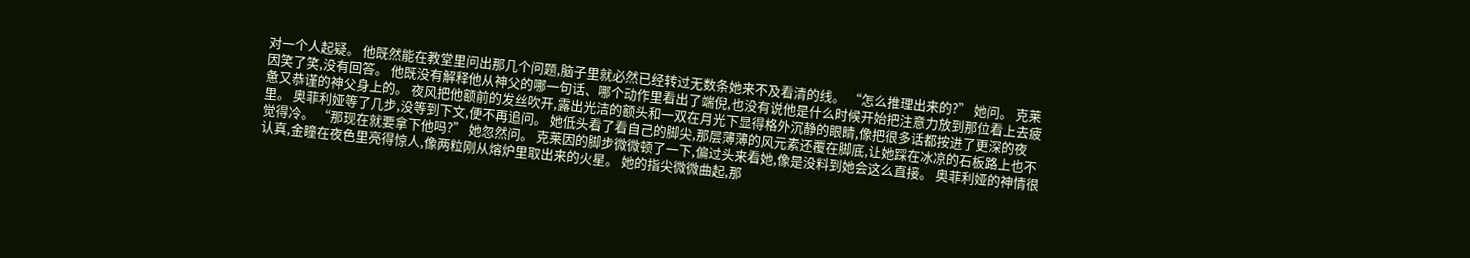对一个人起疑。 他既然能在教堂里问出那几个问题,脑子里就必然已经转过无数条她来不及看清的线。 “怎么推理出来的?” 她问。 克莱因笑了笑,没有回答。 他既没有解释他从神父的哪一句话、哪个动作里看出了端倪,也没有说他是什么时候开始把注意力放到那位看上去疲惫又恭谨的神父身上的。 夜风把他额前的发丝吹开,露出光洁的额头和一双在月光下显得格外沉静的眼睛,像把很多话都按进了更深的夜里。 奥菲利娅等了几步,没等到下文,便不再追问。 她低头看了看自己的脚尖,那层薄薄的风元素还覆在脚底,让她踩在冰凉的石板路上也不觉得冷。 “那现在就要拿下他吗?” 她忽然问。 克莱因的脚步微微顿了一下,偏过头来看她,像是没料到她会这么直接。 奥菲利娅的神情很认真,金瞳在夜色里亮得惊人,像两粒刚从熔炉里取出来的火星。 她的指尖微微曲起,那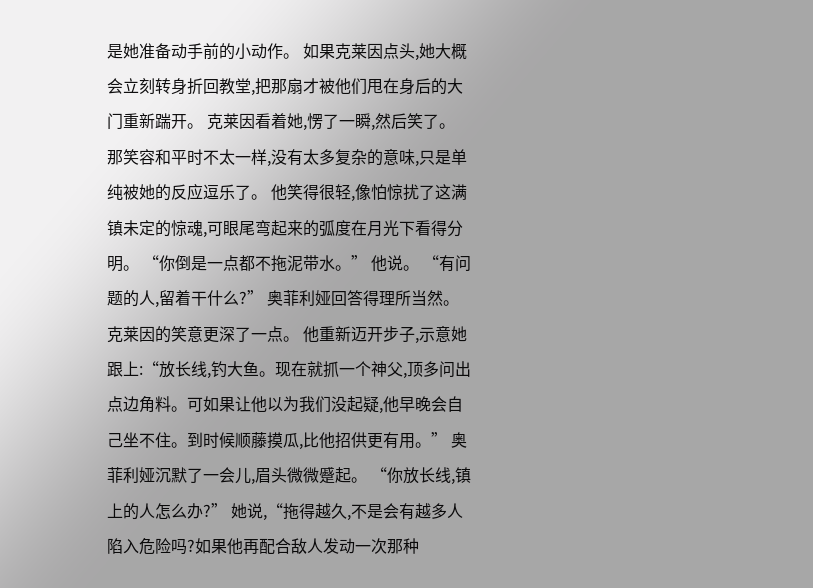是她准备动手前的小动作。 如果克莱因点头,她大概会立刻转身折回教堂,把那扇才被他们甩在身后的大门重新踹开。 克莱因看着她,愣了一瞬,然后笑了。 那笑容和平时不太一样,没有太多复杂的意味,只是单纯被她的反应逗乐了。 他笑得很轻,像怕惊扰了这满镇未定的惊魂,可眼尾弯起来的弧度在月光下看得分明。 “你倒是一点都不拖泥带水。” 他说。 “有问题的人,留着干什么?” 奥菲利娅回答得理所当然。 克莱因的笑意更深了一点。 他重新迈开步子,示意她跟上:“放长线,钓大鱼。现在就抓一个神父,顶多问出点边角料。可如果让他以为我们没起疑,他早晚会自己坐不住。到时候顺藤摸瓜,比他招供更有用。” 奥菲利娅沉默了一会儿,眉头微微蹙起。 “你放长线,镇上的人怎么办?” 她说,“拖得越久,不是会有越多人陷入危险吗?如果他再配合敌人发动一次那种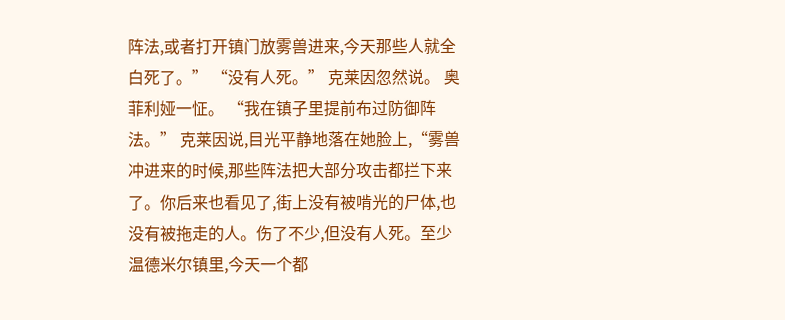阵法,或者打开镇门放雾兽进来,今天那些人就全白死了。” “没有人死。” 克莱因忽然说。 奥菲利娅一怔。 “我在镇子里提前布过防御阵法。” 克莱因说,目光平静地落在她脸上,“雾兽冲进来的时候,那些阵法把大部分攻击都拦下来了。你后来也看见了,街上没有被啃光的尸体,也没有被拖走的人。伤了不少,但没有人死。至少温德米尔镇里,今天一个都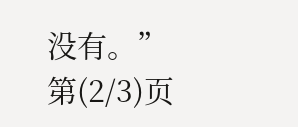没有。” 第(2/3)页